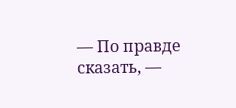— По правде сказать, —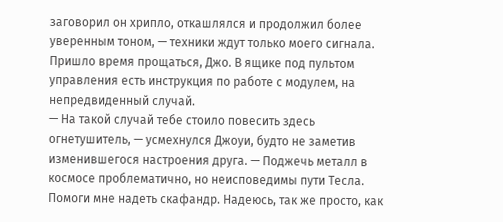заговорил он хрипло, откашлялся и продолжил более уверенным тоном, — техники ждут только моего сигнала. Пришло время прощаться, Джо. В ящике под пультом управления есть инструкция по работе с модулем, на непредвиденный случай.
— На такой случай тебе стоило повесить здесь огнетушитель, — усмехнулся Джоуи, будто не заметив изменившегося настроения друга. — Поджечь металл в космосе проблематично, но неисповедимы пути Тесла. Помоги мне надеть скафандр. Надеюсь, так же просто, как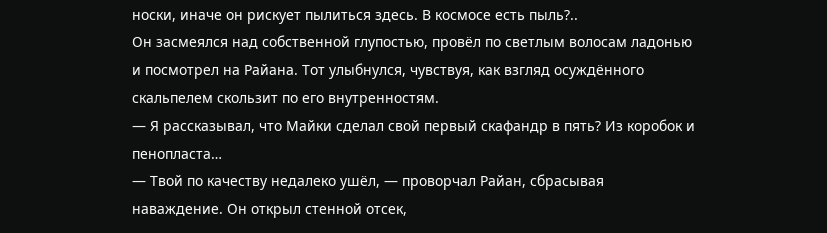носки, иначе он рискует пылиться здесь. В космосе есть пыль?..
Он засмеялся над собственной глупостью, провёл по светлым волосам ладонью и посмотрел на Райана. Тот улыбнулся, чувствуя, как взгляд осуждённого скальпелем скользит по его внутренностям.
— Я рассказывал, что Майки сделал свой первый скафандр в пять? Из коробок и пенопласта…
— Твой по качеству недалеко ушёл, — проворчал Райан, сбрасывая наваждение. Он открыл стенной отсек,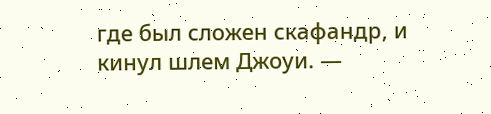где был сложен скафандр, и кинул шлем Джоуи. —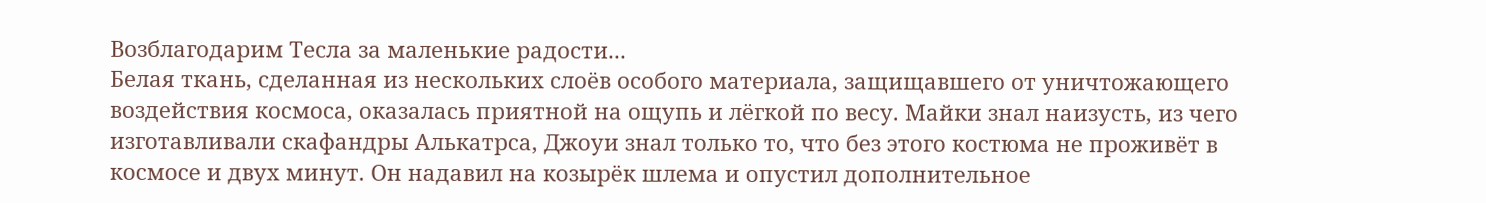Возблагодарим Тесла за маленькие радости...
Белая ткань, сделанная из нескольких слоёв особого материала, защищавшего от уничтожающего воздействия космоса, оказалась приятной на ощупь и лёгкой по весу. Майки знал наизусть, из чего изготавливали скафандры Алькатрса, Джоуи знал только то, что без этого костюма не проживёт в космосе и двух минут. Он надавил на козырёк шлема и опустил дополнительное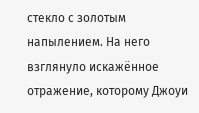стекло с золотым напылением. На него взглянуло искажённое отражение, которому Джоуи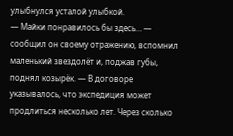улыбнулся усталой улыбкой.
— Майки понравилось бы здесь… — сообщил он своему отражению, вспомнил маленький звездолёт и, поджав губы, поднял козырёк. — В договоре указывалось, что экспедиция может продлиться несколько лет. Через сколько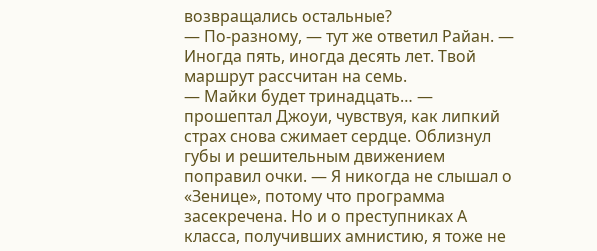возвращались остальные?
— По-разному, — тут же ответил Райан. — Иногда пять, иногда десять лет. Твой маршрут рассчитан на семь.
— Майки будет тринадцать… — прошептал Джоуи, чувствуя, как липкий страх снова сжимает сердце. Облизнул губы и решительным движением поправил очки. — Я никогда не слышал о «Зенице», потому что программа засекречена. Но и о преступниках А класса, получивших амнистию, я тоже не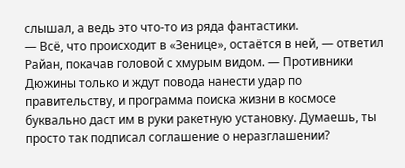слышал, а ведь это что-то из ряда фантастики.
— Всё, что происходит в «Зенице», остаётся в ней, — ответил Райан, покачав головой с хмурым видом. — Противники Дюжины только и ждут повода нанести удар по правительству, и программа поиска жизни в космосе буквально даст им в руки ракетную установку. Думаешь, ты просто так подписал соглашение о неразглашении?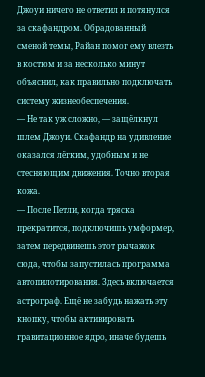Джоуи ничего не ответил и потянулся за скафандром. Обрадованный сменой темы, Райан помог ему влезть в костюм и за несколько минут объяснил, как правильно подключать систему жизнеобеспечения.
— Не так уж сложно, — защёлкнул шлем Джоуи. Скафандр на удивление оказался лёгким, удобным и не стесняющим движения. Точно вторая кожа.
— После Петли, когда тряска прекратится, подключишь умформер, затем передвинешь этот рычажок сюда, чтобы запустилась программа автопилотирования. Здесь включается астрограф. Ещё не забудь нажать эту кнопку, чтобы активировать гравитационное ядро, иначе будешь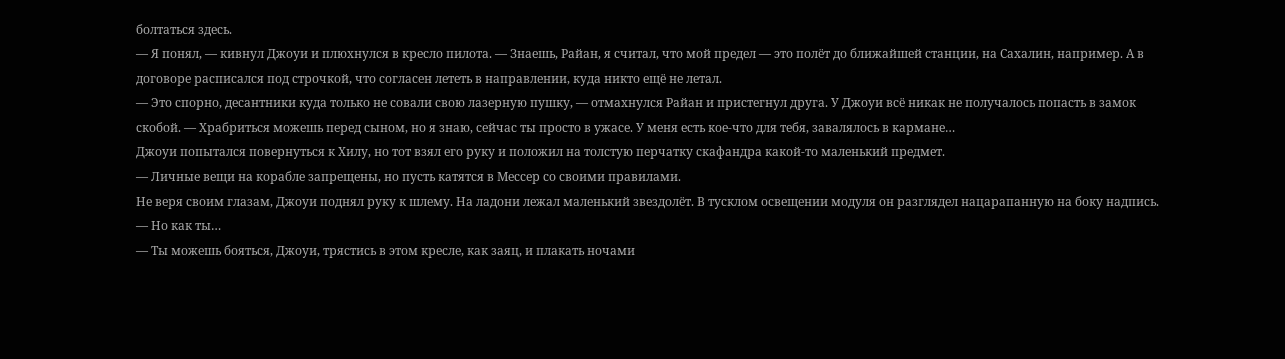болтаться здесь.
— Я понял, — кивнул Джоуи и плюхнулся в кресло пилота. — Знаешь, Райан, я считал, что мой предел — это полёт до ближайшей станции, на Сахалин, например. А в договоре расписался под строчкой, что согласен лететь в направлении, куда никто ещё не летал.
— Это спорно, десантники куда только не совали свою лазерную пушку, — отмахнулся Райан и пристегнул друга. У Джоуи всё никак не получалось попасть в замок скобой. — Храбриться можешь перед сыном, но я знаю, сейчас ты просто в ужасе. У меня есть кое-что для тебя, завалялось в кармане…
Джоуи попытался повернуться к Хилу, но тот взял его руку и положил на толстую перчатку скафандра какой-то маленький предмет.
— Личные вещи на корабле запрещены, но пусть катятся в Мессер со своими правилами.
Не веря своим глазам, Джоуи поднял руку к шлему. На ладони лежал маленький звездолёт. В тусклом освещении модуля он разглядел нацарапанную на боку надпись.
— Но как ты…
— Ты можешь бояться, Джоуи, трястись в этом кресле, как заяц, и плакать ночами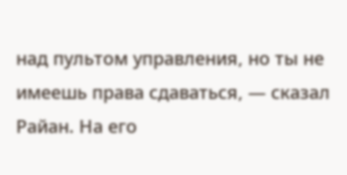над пультом управления, но ты не имеешь права сдаваться, — сказал Райан. На его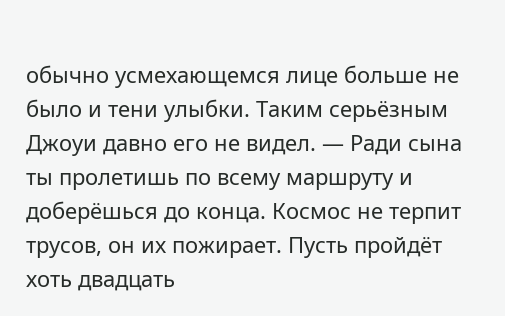обычно усмехающемся лице больше не было и тени улыбки. Таким серьёзным Джоуи давно его не видел. — Ради сына ты пролетишь по всему маршруту и доберёшься до конца. Космос не терпит трусов, он их пожирает. Пусть пройдёт хоть двадцать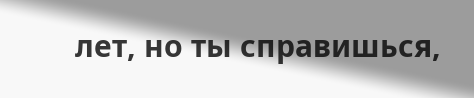лет, но ты справишься,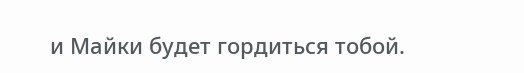и Майки будет гордиться тобой.